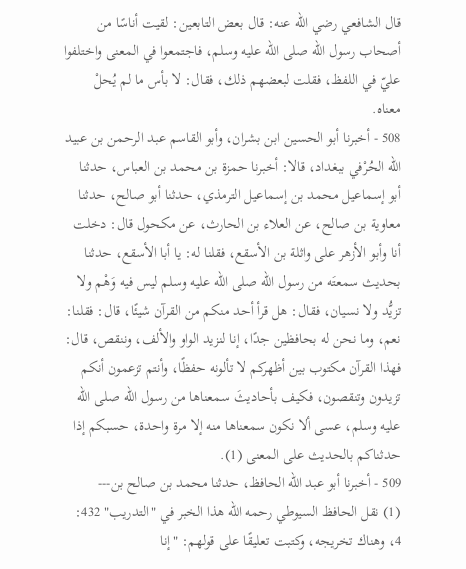قال الشافعي رضي الله عنه: قال بعض التابعين: لقيت أناسًا من أصحاب رسول الله صلى الله عليه وسلم، فاجتمعوا في المعنى واختلفوا عليّ في اللفظ، فقلت لبعضهم ذلك، فقال: لا بأس ما لم يُحلْ معناه.
508 - أخبرنا أبو الحسين ابن بشران، وأبو القاسم عبد الرحمن بن عبيد الله الحُرْفي ببغداد، قالا: أخبرنا حمزة بن محمد بن العباس، حدثنا أبو إسماعيل محمد بن إسماعيل الترمذي، حدثنا أبو صالح، حدثنا معاوية بن صالح، عن العلاء بن الحارث، عن مكحول قال: دخلت أنا وأبو الأزهر على واثلة بن الأسقع، فقلنا له: يا أبا الأسقع، حدثنا بحديث سمعتَه من رسول الله صلى الله عليه وسلم ليس فيه وَهْم ولا تزيُّد ولا نسيان، فقال: هل قرأ أحد منكم من القرآن شيئًا، قال: فقلنا: نعم، وما نحن له بحافظين جدًا، إنا لنزيد الواو والألف، وننقص، قال: فهذا القرآن مكتوب بين أظهركم لا تألونه حفظًا، وأنتم تزعمون أنكم تزيدون وتنقصون، فكيف بأحاديثَ سمعناها من رسول الله صلى الله عليه وسلم، عسى ألا نكون سمعناها منه إلا مرة واحدة، حسبكم إذا حدثناكم بالحديث على المعنى (1).
509 - أخبرنا أبو عبد الله الحافظ، حدثنا محمد بن صالح بن---
(1) نقل الحافظ السيوطي رحمه الله هذا الخبر في "التدريب" 432: 4، وهناك تخريجه، وكتبت تعليقًا على قولهم: "إنا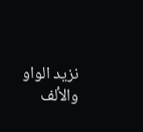نزيد الواو والألف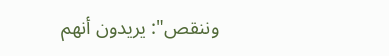وننقص": يريدون أنهم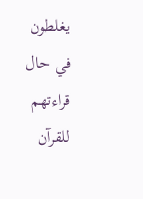يغلطون في حال قراءتهم للقرآن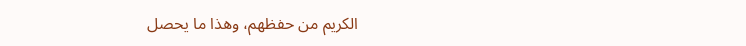الكريم من حفظهم، وهذا ما يحصل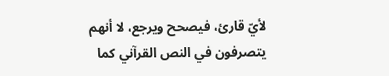لأيّ قارئ، فيصحح ويرجع، لا أنهم يتصرفون في النص القرآني كما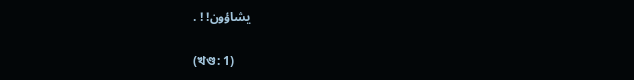يشاؤون! ! .

(খণ্ড: 1)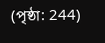(পৃষ্ঠা: 244)